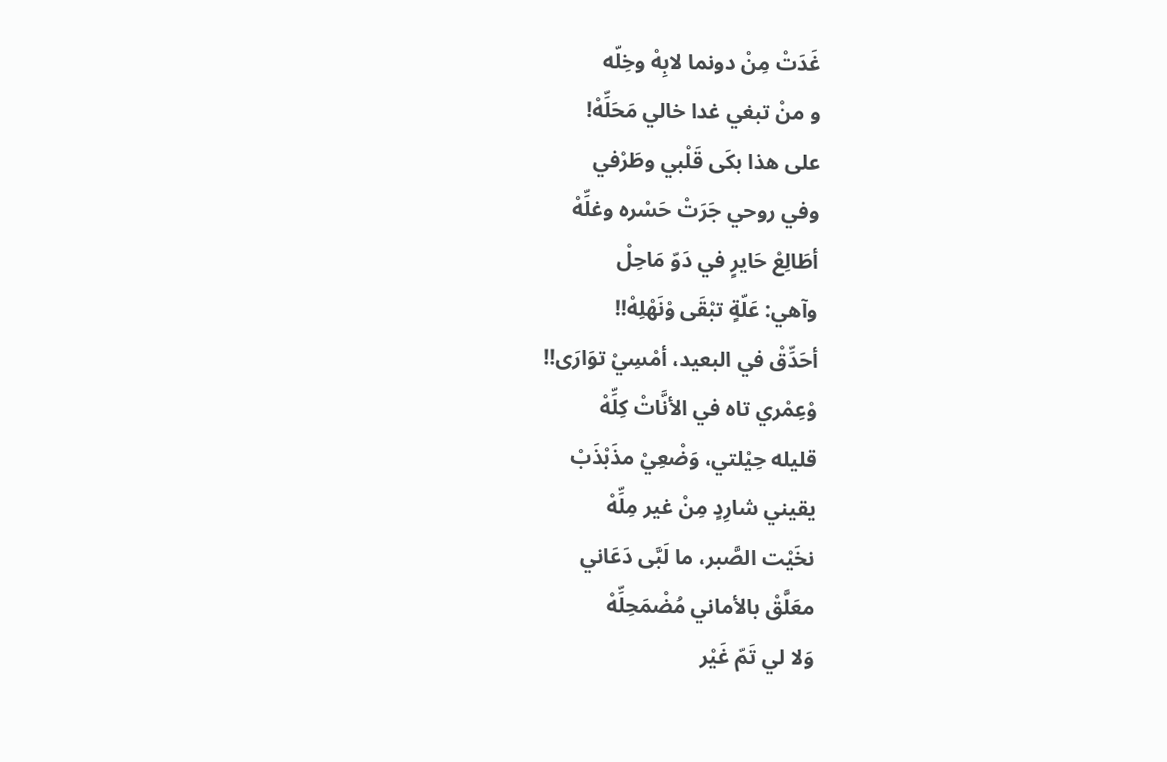غَدَتْ مِنْ دونما لابِهْ وخِلّه
و منْ تبغي غدا خالي مَحَلِّهْ!
على هذا بكَى قَلْبي وطَرْفي
وفي روحي جَرَتْ حَسْره وغلِّهْ
أطَالِعْ حَايرٍ في دَوّ مَاحِلْ
وآهي: عَلّةٍ تبْقَى وْنَهْلِهْ!!
أحَدِّقْ في البعيد، أمْسِيْ توَارَى!!
وْعِمْري تاه في الأنَّاتْ كِلِّهْ
قليله حِيْلتي، وَضْعِيْ مذَبْذَبْ
يقيني شارِدٍ مِنْ غير مِلِّهْ
نخَيْت الصَّبر، ما لَبَّى دَعَاني
معَلَّقْ بالأماني مُضْمَحِلِّهْ
وَلا لي تَمّ غَيْر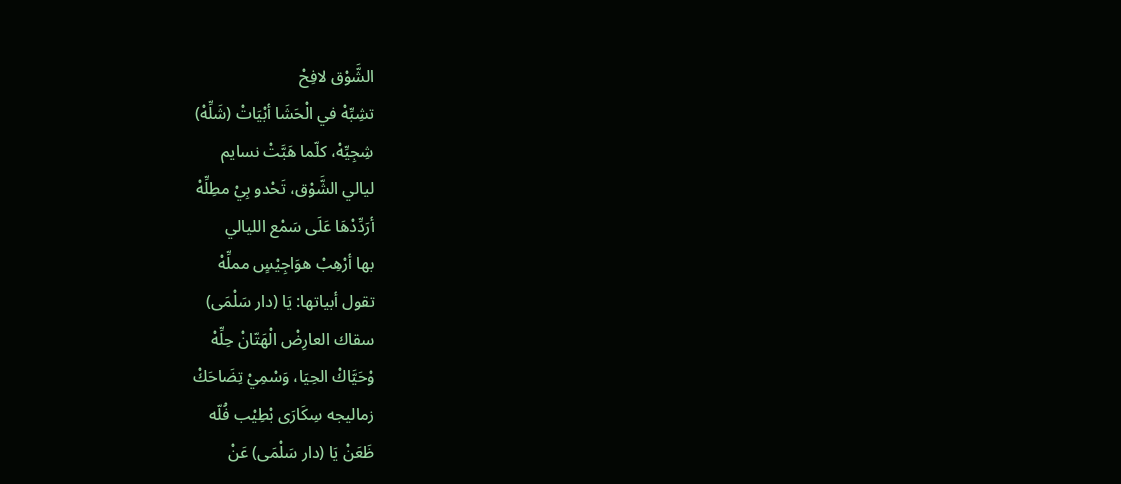الشَّوْق لافِحْ
تشِبِّهْ في الْحَشَا أبْيَاتْ (شَلِّهْ)
شِجِيِّهْ، كلّما هَبَّتْ نسايم
ليالي الشَّوْق، تَحْدو بِيْ مطِلِّهْ
أرَدِّدْهَا عَلَى سَمْع الليالي
بها أرْهِبْ هوَاجِيْسٍ مملِّهْ
تقول أبياتها: يَا (دار سَلْمَى)
سقاك العارِضْ الْهَتّانْ حِلِّهْ
وْحَيَّاكْ الحِيَا، وَسْمِيْ تِضَاحَكْ
زماليجه سِكَارَى بْطِيْب فُلّه
ظَعَنْ يَا (دار سَلْمَى) عَنْ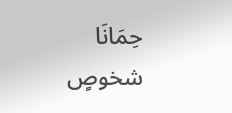حِمَانَا
شخوصٍ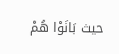حيث بَانَوْا هُمْ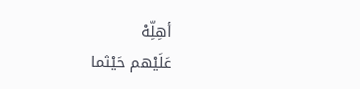أهِلِّهْ
عَلَيْهم حَيْثما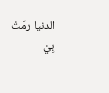الدنيا رمَتْ بِيْ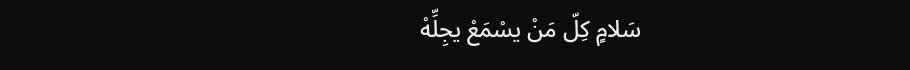سَلامٍ كِلّ مَنْ يسْمَعْ يجِلِّهْ